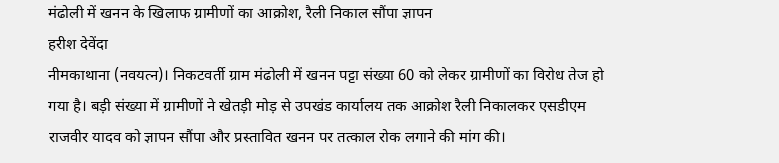मंढोली में खनन के खिलाफ ग्रामीणों का आक्रोश, रैली निकाल सौंपा ज्ञापन
हरीश देवेंदा
नीमकाथाना (नवयत्न)। निकटवर्ती ग्राम मंढोली में खनन पट्टा संख्या 60 को लेकर ग्रामीणों का विरोध तेज हो गया है। बड़ी संख्या में ग्रामीणों ने खेतड़ी मोड़ से उपखंड कार्यालय तक आक्रोश रैली निकालकर एसडीएम राजवीर यादव को ज्ञापन सौंपा और प्रस्तावित खनन पर तत्काल रोक लगाने की मांग की।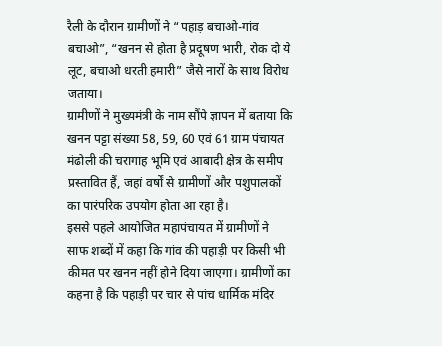रैली के दौरान ग्रामीणों ने “पहाड़ बचाओ-गांव बचाओ”, “खनन से होता है प्रदूषण भारी, रोक दो ये लूट, बचाओ धरती हमारी” जैसे नारों के साथ विरोध जताया।
ग्रामीणों ने मुख्यमंत्री के नाम सौंपे ज्ञापन में बताया कि खनन पट्टा संख्या 58, 59, 60 एवं 61 ग्राम पंचायत मंढोली की चरागाह भूमि एवं आबादी क्षेत्र के समीप प्रस्तावित हैं, जहां वर्षों से ग्रामीणों और पशुपालकों का पारंपरिक उपयोग होता आ रहा है।
इससे पहले आयोजित महापंचायत में ग्रामीणों ने साफ शब्दों में कहा कि गांव की पहाड़ी पर किसी भी कीमत पर खनन नहीं होने दिया जाएगा। ग्रामीणों का कहना है कि पहाड़ी पर चार से पांच धार्मिक मंदिर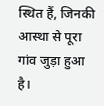स्थित हैं, जिनकी आस्था से पूरा गांव जुड़ा हुआ है।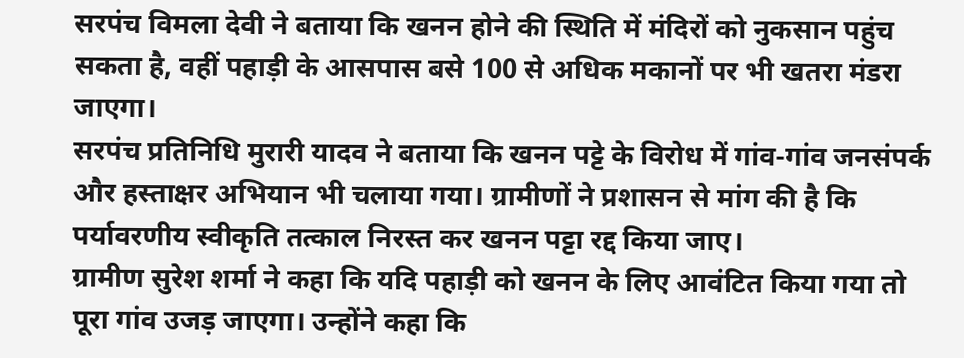सरपंच विमला देवी ने बताया कि खनन होने की स्थिति में मंदिरों को नुकसान पहुंच सकता है, वहीं पहाड़ी के आसपास बसे 100 से अधिक मकानों पर भी खतरा मंडरा जाएगा।
सरपंच प्रतिनिधि मुरारी यादव ने बताया कि खनन पट्टे के विरोध में गांव-गांव जनसंपर्क और हस्ताक्षर अभियान भी चलाया गया। ग्रामीणों ने प्रशासन से मांग की है कि पर्यावरणीय स्वीकृति तत्काल निरस्त कर खनन पट्टा रद्द किया जाए।
ग्रामीण सुरेश शर्मा ने कहा कि यदि पहाड़ी को खनन के लिए आवंटित किया गया तो पूरा गांव उजड़ जाएगा। उन्होंने कहा कि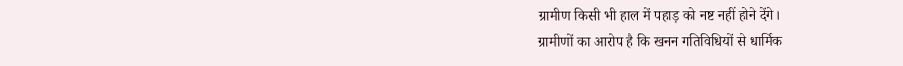ग्रामीण किसी भी हाल में पहाड़ को नष्ट नहीं होने देंगे।
ग्रामीणों का आरोप है कि खनन गतिविधियों से धार्मिक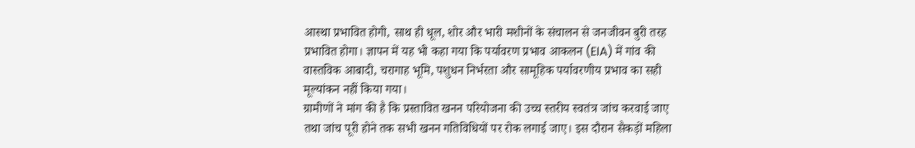आस्था प्रभावित होगी, साथ ही धूल, शोर और भारी मशीनों के संचालन से जनजीवन बुरी तरह प्रभावित होगा। ज्ञापन में यह भी कहा गया कि पर्यावरण प्रभाव आकलन (EIA) में गांव की वास्तविक आबादी, चरागाह भूमि, पशुधन निर्भरता और सामूहिक पर्यावरणीय प्रभाव का सही मूल्यांकन नहीं किया गया।
ग्रामीणों ने मांग की है कि प्रस्तावित खनन परियोजना की उच्च स्तरीय स्वतंत्र जांच करवाई जाए तथा जांच पूरी होने तक सभी खनन गतिविधियों पर रोक लगाई जाए। इस दौरान सैकड़ों महिला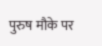पुरुष मौके पर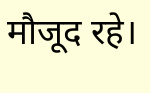मौजूद रहे।